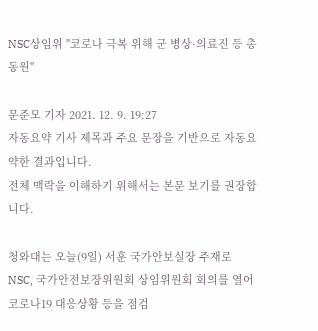NSC상임위 "코로나 극복 위해 군 병상·의료진 등 총동원"

문준모 기자 2021. 12. 9. 19:27
자동요약 기사 제목과 주요 문장을 기반으로 자동요약한 결과입니다.
전체 맥락을 이해하기 위해서는 본문 보기를 권장합니다.

청와대는 오늘(9일) 서훈 국가안보실장 주재로 NSC, 국가안전보장위원회 상임위원회 회의를 열어 코로나19 대응상황 등을 점검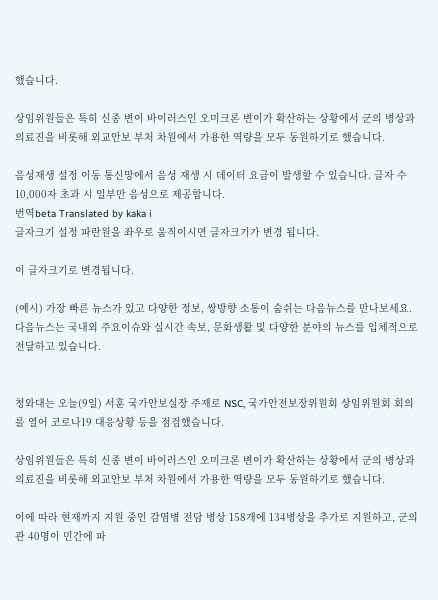했습니다.

상임위원들은 특히 신종 변이 바이러스인 오미크론 변이가 확산하는 상황에서 군의 병상과 의료진을 비롯해 외교안보 부처 차원에서 가용한 역량을 모두 동원하기로 했습니다.

음성재생 설정 이동 통신망에서 음성 재생 시 데이터 요금이 발생할 수 있습니다. 글자 수 10,000자 초과 시 일부만 음성으로 제공합니다.
번역beta Translated by kaka i
글자크기 설정 파란원을 좌우로 움직이시면 글자크기가 변경 됩니다.

이 글자크기로 변경됩니다.

(예시) 가장 빠른 뉴스가 있고 다양한 정보, 쌍방향 소통이 숨쉬는 다음뉴스를 만나보세요. 다음뉴스는 국내외 주요이슈와 실시간 속보, 문화생활 및 다양한 분야의 뉴스를 입체적으로 전달하고 있습니다.


청와대는 오늘(9일) 서훈 국가안보실장 주재로 NSC, 국가안전보장위원회 상임위원회 회의를 열어 코로나19 대응상황 등을 점검했습니다.

상임위원들은 특히 신종 변이 바이러스인 오미크론 변이가 확산하는 상황에서 군의 병상과 의료진을 비롯해 외교안보 부처 차원에서 가용한 역량을 모두 동원하기로 했습니다.

이에 따라 현재까지 지원 중인 감염병 전담 병상 158개에 134병상을 추가로 지원하고, 군의관 40명이 민간에 파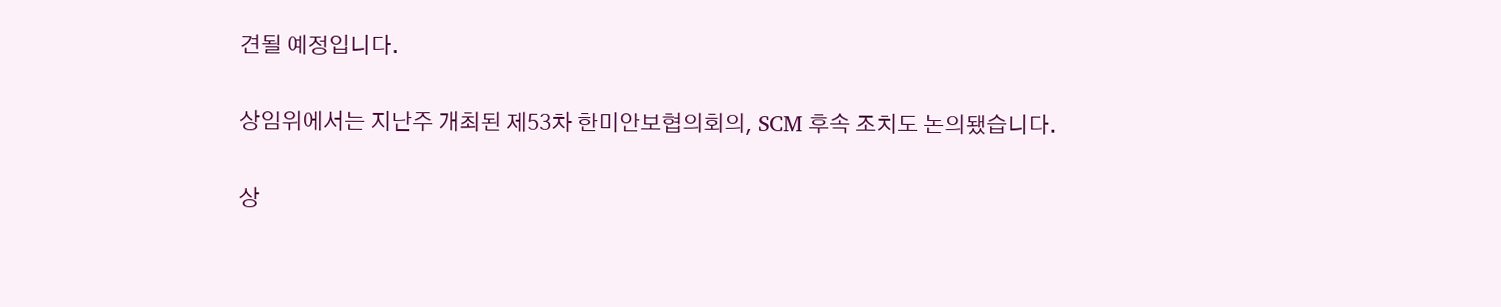견될 예정입니다.

상임위에서는 지난주 개최된 제53차 한미안보협의회의, SCM 후속 조치도 논의됐습니다.

상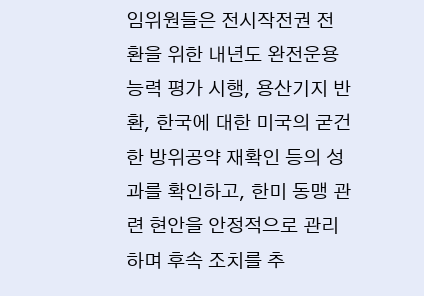임위원들은 전시작전권 전환을 위한 내년도 완전운용능력 평가 시행, 용산기지 반환, 한국에 대한 미국의 굳건한 방위공약 재확인 등의 성과를 확인하고, 한미 동맹 관련 현안을 안정적으로 관리하며 후속 조치를 추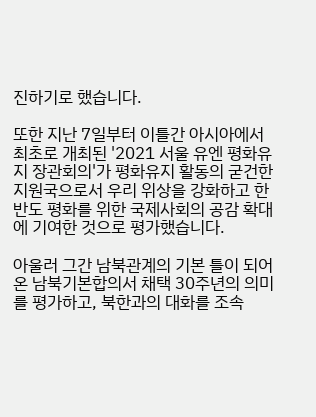진하기로 했습니다.

또한 지난 7일부터 이틀간 아시아에서 최초로 개최된 '2021 서울 유엔 평화유지 장관회의'가 평화유지 활동의 굳건한 지원국으로서 우리 위상을 강화하고 한반도 평화를 위한 국제사회의 공감 확대에 기여한 것으로 평가했습니다.

아울러 그간 남북관계의 기본 틀이 되어온 남북기본합의서 채택 30주년의 의미를 평가하고, 북한과의 대화를 조속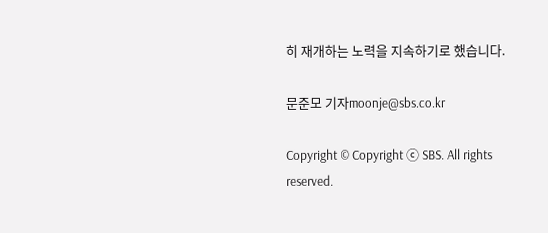히 재개하는 노력을 지속하기로 했습니다.

문준모 기자moonje@sbs.co.kr

Copyright © Copyright ⓒ SBS. All rights reserved.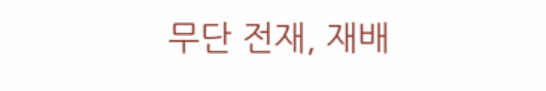무단 전재, 재배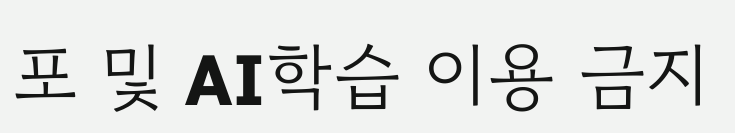포 및 AI학습 이용 금지